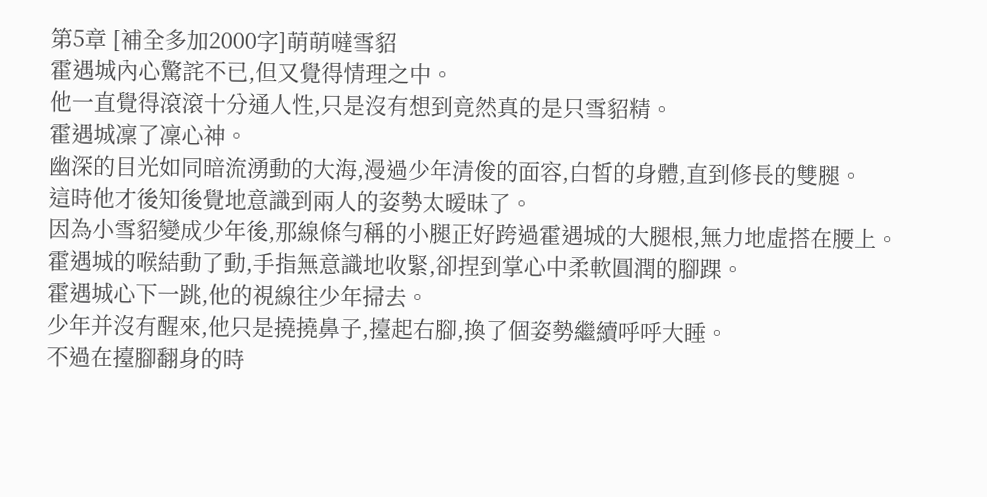第5章 [補全多加2000字]萌萌噠雪貂
霍遇城內心驚詫不已,但又覺得情理之中。
他一直覺得滾滾十分通人性,只是沒有想到竟然真的是只雪貂精。
霍遇城凜了凜心神。
幽深的目光如同暗流湧動的大海,漫過少年清俊的面容,白皙的身體,直到修長的雙腿。
這時他才後知後覺地意識到兩人的姿勢太暧昧了。
因為小雪貂變成少年後,那線條勻稱的小腿正好跨過霍遇城的大腿根,無力地虛搭在腰上。
霍遇城的喉結動了動,手指無意識地收緊,卻捏到掌心中柔軟圓潤的腳踝。
霍遇城心下一跳,他的視線往少年掃去。
少年并沒有醒來,他只是撓撓鼻子,擡起右腳,換了個姿勢繼續呼呼大睡。
不過在擡腳翻身的時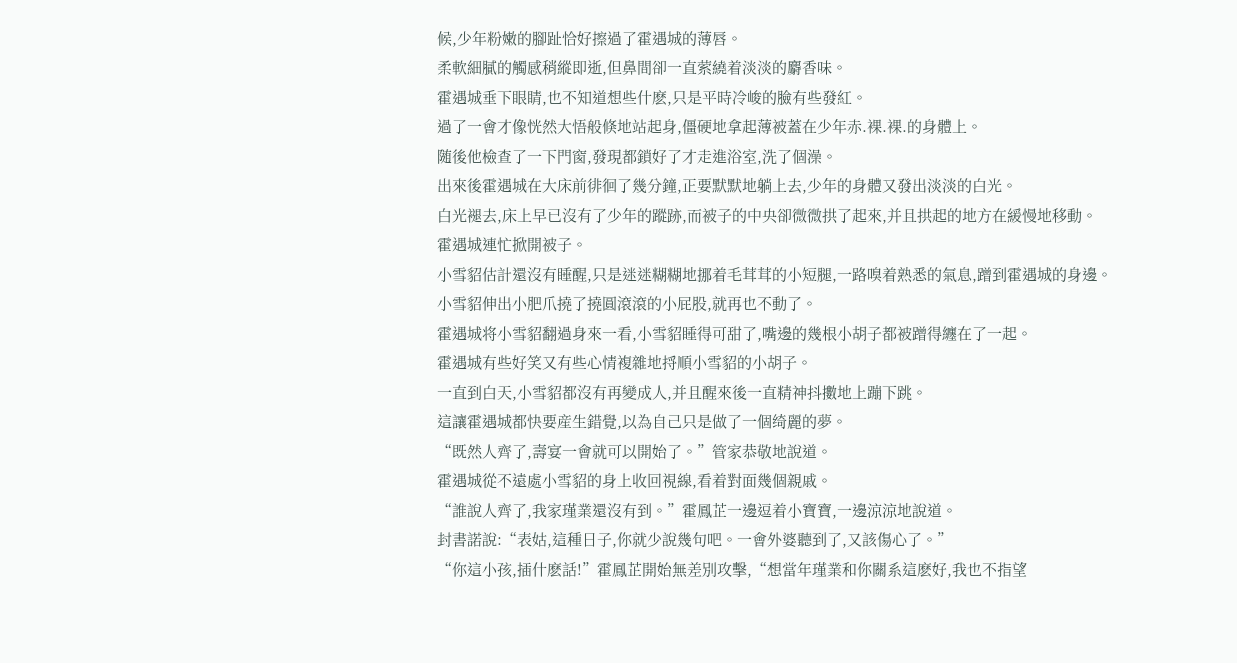候,少年粉嫩的腳趾恰好擦過了霍遇城的薄唇。
柔軟細膩的觸感稍縱即逝,但鼻間卻一直萦繞着淡淡的麝香味。
霍遇城垂下眼睛,也不知道想些什麽,只是平時冷峻的臉有些發紅。
過了一會才像恍然大悟般倏地站起身,僵硬地拿起薄被蓋在少年赤.裸.裸.的身體上。
随後他檢查了一下門窗,發現都鎖好了才走進浴室,洗了個澡。
出來後霍遇城在大床前徘徊了幾分鐘,正要默默地躺上去,少年的身體又發出淡淡的白光。
白光褪去,床上早已沒有了少年的蹤跡,而被子的中央卻微微拱了起來,并且拱起的地方在緩慢地移動。
霍遇城連忙掀開被子。
小雪貂估計還沒有睡醒,只是迷迷糊糊地挪着毛茸茸的小短腿,一路嗅着熟悉的氣息,蹭到霍遇城的身邊。
小雪貂伸出小肥爪撓了撓圓滾滾的小屁股,就再也不動了。
霍遇城将小雪貂翻過身來一看,小雪貂睡得可甜了,嘴邊的幾根小胡子都被蹭得纏在了一起。
霍遇城有些好笑又有些心情複雜地捋順小雪貂的小胡子。
一直到白天,小雪貂都沒有再變成人,并且醒來後一直精神抖擻地上蹦下跳。
這讓霍遇城都快要産生錯覺,以為自己只是做了一個绮麗的夢。
“既然人齊了,壽宴一會就可以開始了。”管家恭敬地說道。
霍遇城從不遠處小雪貂的身上收回視線,看着對面幾個親戚。
“誰說人齊了,我家瑾業還沒有到。”霍鳳芷一邊逗着小寶寶,一邊涼涼地說道。
封書諾說:“表姑,這種日子,你就少說幾句吧。一會外婆聽到了,又該傷心了。”
“你這小孩,插什麽話!”霍鳳芷開始無差別攻擊,“想當年瑾業和你關系這麽好,我也不指望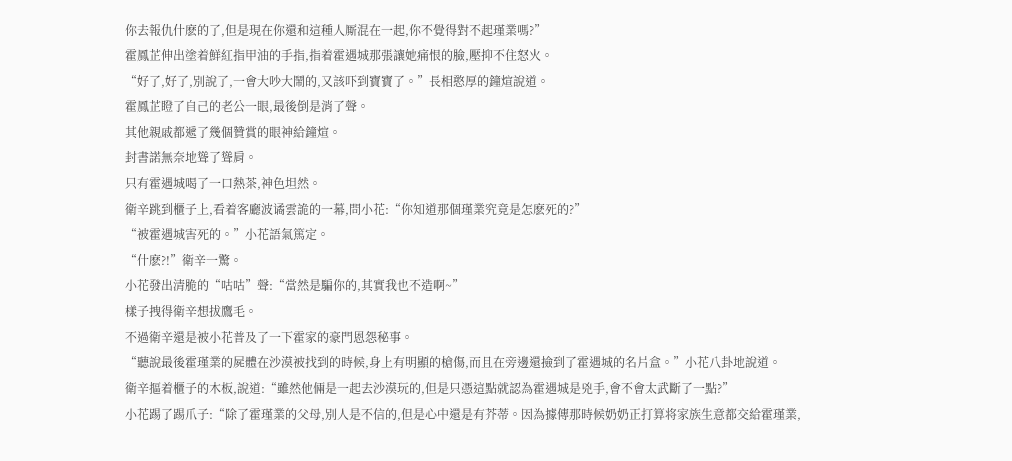你去報仇什麽的了,但是現在你還和這種人厮混在一起,你不覺得對不起瑾業嗎?”
霍鳳芷伸出塗着鮮紅指甲油的手指,指着霍遇城那張讓她痛恨的臉,壓抑不住怒火。
“好了,好了,別說了,一會大吵大鬧的,又該吓到寶寶了。”長相憨厚的鐘煊說道。
霍鳳芷瞪了自己的老公一眼,最後倒是消了聲。
其他親戚都遞了幾個贊賞的眼神給鐘煊。
封書諾無奈地聳了聳肩。
只有霍遇城喝了一口熱茶,神色坦然。
衛辛跳到櫃子上,看着客廳波谲雲詭的一幕,問小花:“你知道那個瑾業究竟是怎麽死的?”
“被霍遇城害死的。”小花語氣篤定。
“什麽?!”衛辛一驚。
小花發出清脆的“咕咕”聲:“當然是騙你的,其實我也不造啊~”
樣子拽得衛辛想拔鷹毛。
不過衛辛還是被小花普及了一下霍家的豪門恩怨秘事。
“聽說最後霍瑾業的屍體在沙漠被找到的時候,身上有明顯的槍傷,而且在旁邊還撿到了霍遇城的名片盒。”小花八卦地說道。
衛辛摳着櫃子的木板,說道:“雖然他倆是一起去沙漠玩的,但是只憑這點就認為霍遇城是兇手,會不會太武斷了一點?”
小花踢了踢爪子:“除了霍瑾業的父母,別人是不信的,但是心中還是有芥蒂。因為據傳那時候奶奶正打算将家族生意都交給霍瑾業,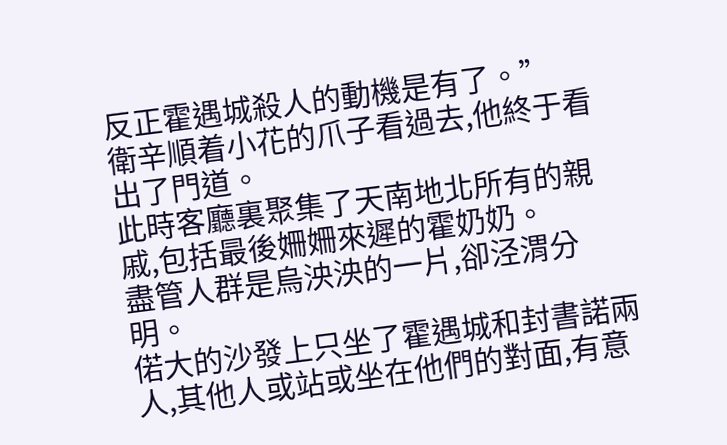反正霍遇城殺人的動機是有了。”
衛辛順着小花的爪子看過去,他終于看出了門道。
此時客廳裏聚集了天南地北所有的親戚,包括最後姍姍來遲的霍奶奶。
盡管人群是烏泱泱的一片,卻泾渭分明。
偌大的沙發上只坐了霍遇城和封書諾兩人,其他人或站或坐在他們的對面,有意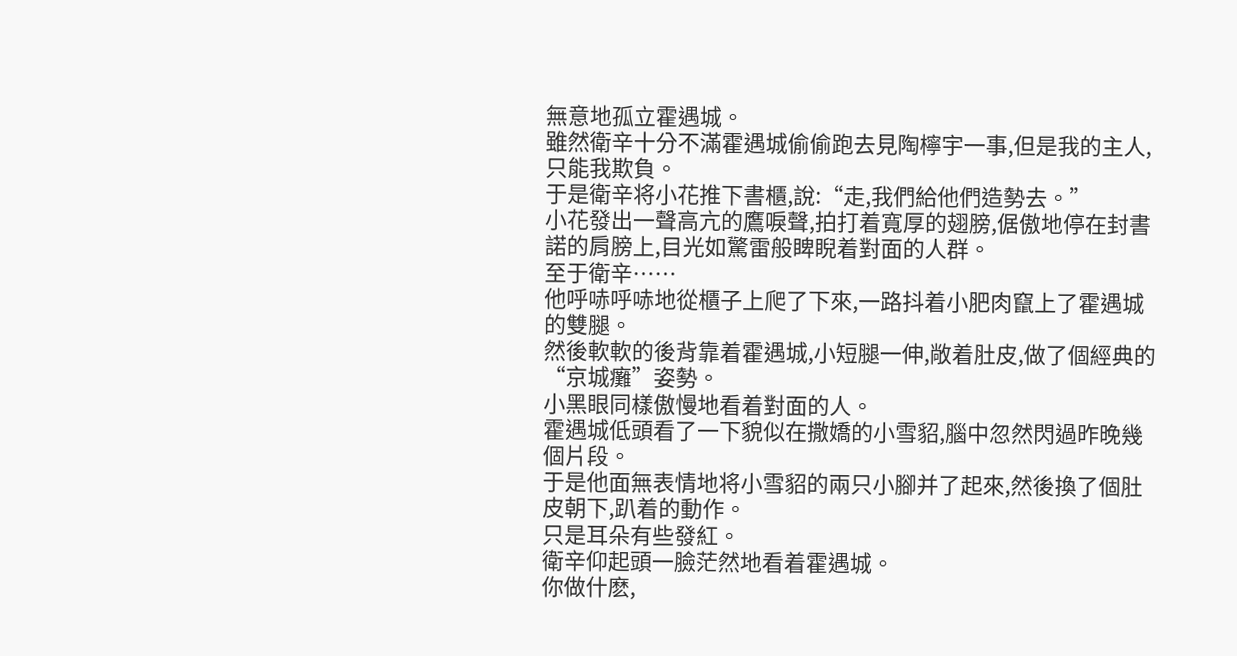無意地孤立霍遇城。
雖然衛辛十分不滿霍遇城偷偷跑去見陶檸宇一事,但是我的主人,只能我欺負。
于是衛辛将小花推下書櫃,說:“走,我們給他們造勢去。”
小花發出一聲高亢的鷹唳聲,拍打着寬厚的翅膀,倨傲地停在封書諾的肩膀上,目光如驚雷般睥睨着對面的人群。
至于衛辛……
他呼哧呼哧地從櫃子上爬了下來,一路抖着小肥肉竄上了霍遇城的雙腿。
然後軟軟的後背靠着霍遇城,小短腿一伸,敞着肚皮,做了個經典的“京城癱”姿勢。
小黑眼同樣傲慢地看着對面的人。
霍遇城低頭看了一下貌似在撒嬌的小雪貂,腦中忽然閃過昨晚幾個片段。
于是他面無表情地将小雪貂的兩只小腳并了起來,然後換了個肚皮朝下,趴着的動作。
只是耳朵有些發紅。
衛辛仰起頭一臉茫然地看着霍遇城。
你做什麽,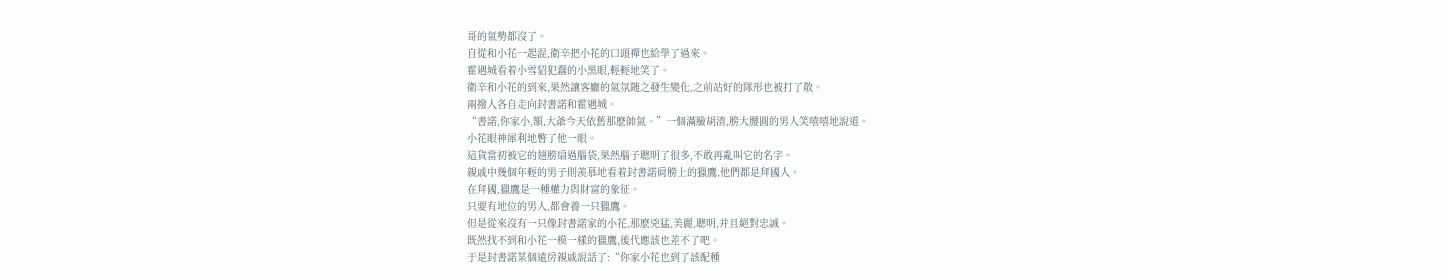哥的氣勢都沒了。
自從和小花一起混,衛辛把小花的口頭禪也給學了過來。
霍遇城看着小雪貂犯蠢的小黑眼,輕輕地笑了。
衛辛和小花的到來,果然讓客廳的氣氛随之發生變化,之前站好的隊形也被打了散。
兩撥人各自走向封書諾和霍遇城。
“書諾,你家小,額,大爺今天依舊那麽帥氣。”一個滿臉胡渣,膀大腰圓的男人笑嘻嘻地說道。
小花眼神犀利地瞥了他一眼。
這貨當初被它的翅膀扇過腦袋,果然腦子聰明了很多,不敢再亂叫它的名字。
親戚中幾個年輕的男子則羨慕地看着封書諾肩膀上的獵鷹,他們都是拜國人。
在拜國,獵鷹是一種權力與財富的象征。
只要有地位的男人,都會養一只獵鷹。
但是從來沒有一只像封書諾家的小花,那麽兇猛,美麗,聰明,并且絕對忠誠。
既然找不到和小花一模一樣的獵鷹,後代應該也差不了吧。
于是封書諾某個遠房親戚說話了:“你家小花也到了該配種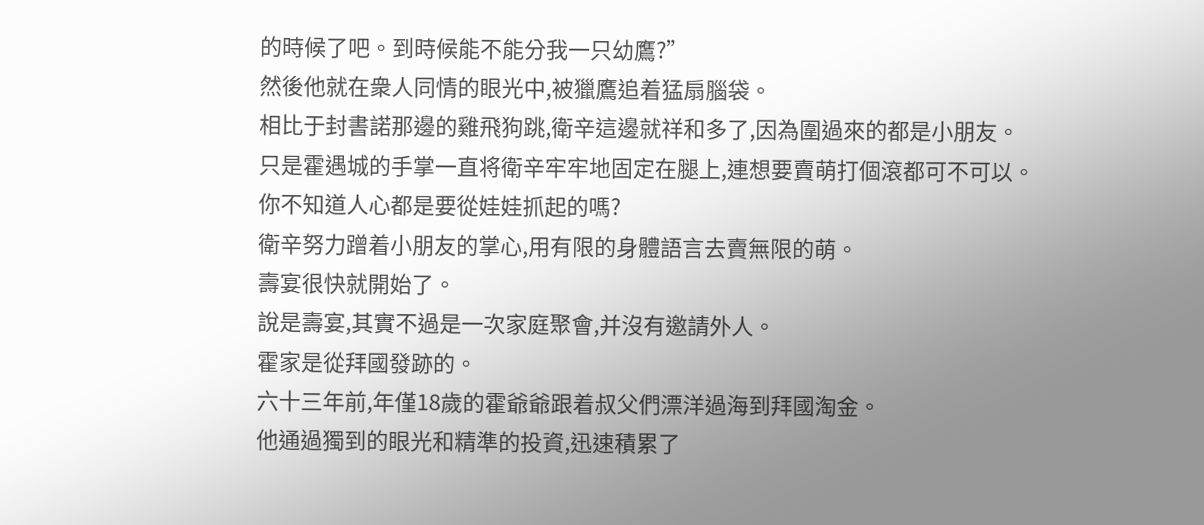的時候了吧。到時候能不能分我一只幼鷹?”
然後他就在衆人同情的眼光中,被獵鷹追着猛扇腦袋。
相比于封書諾那邊的雞飛狗跳,衛辛這邊就祥和多了,因為圍過來的都是小朋友。
只是霍遇城的手掌一直将衛辛牢牢地固定在腿上,連想要賣萌打個滾都可不可以。
你不知道人心都是要從娃娃抓起的嗎?
衛辛努力蹭着小朋友的掌心,用有限的身體語言去賣無限的萌。
壽宴很快就開始了。
說是壽宴,其實不過是一次家庭聚會,并沒有邀請外人。
霍家是從拜國發跡的。
六十三年前,年僅18歲的霍爺爺跟着叔父們漂洋過海到拜國淘金。
他通過獨到的眼光和精準的投資,迅速積累了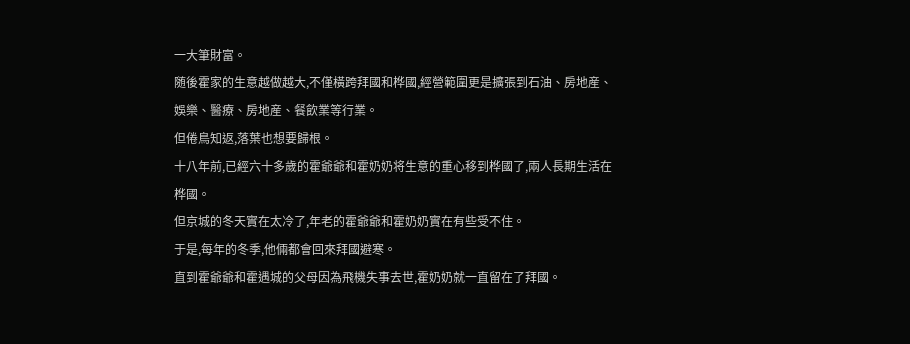一大筆財富。
随後霍家的生意越做越大,不僅橫跨拜國和桦國,經營範圍更是擴張到石油、房地産、娛樂、醫療、房地産、餐飲業等行業。
但倦鳥知返,落葉也想要歸根。
十八年前,已經六十多歲的霍爺爺和霍奶奶将生意的重心移到桦國了,兩人長期生活在桦國。
但京城的冬天實在太冷了,年老的霍爺爺和霍奶奶實在有些受不住。
于是,每年的冬季,他倆都會回來拜國避寒。
直到霍爺爺和霍遇城的父母因為飛機失事去世,霍奶奶就一直留在了拜國。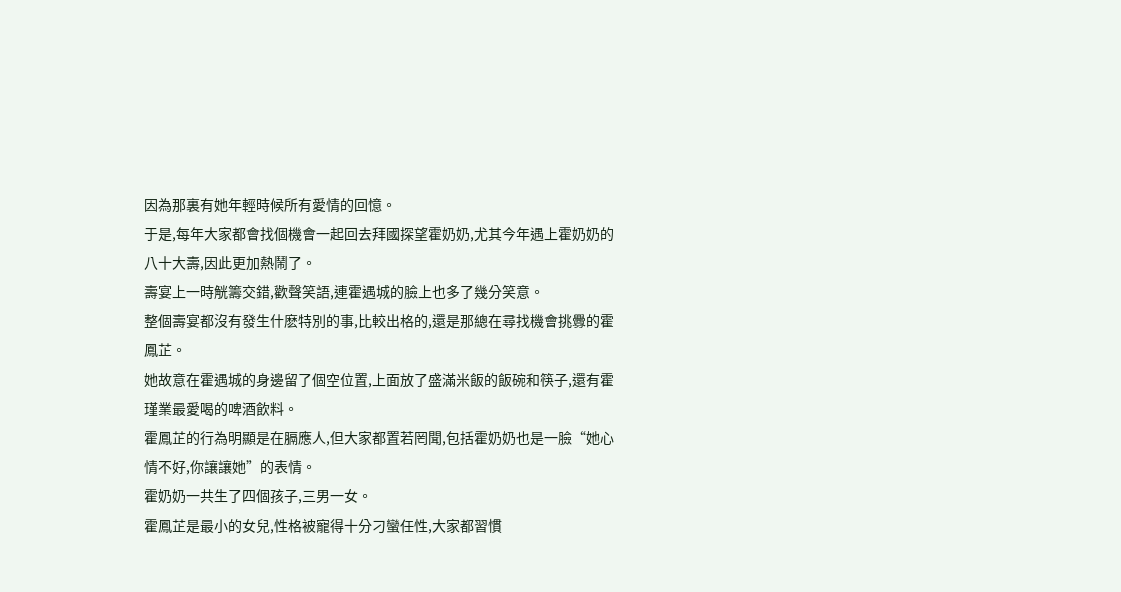因為那裏有她年輕時候所有愛情的回憶。
于是,每年大家都會找個機會一起回去拜國探望霍奶奶,尤其今年遇上霍奶奶的八十大壽,因此更加熱鬧了。
壽宴上一時觥籌交錯,歡聲笑語,連霍遇城的臉上也多了幾分笑意。
整個壽宴都沒有發生什麽特別的事,比較出格的,還是那總在尋找機會挑釁的霍鳳芷。
她故意在霍遇城的身邊留了個空位置,上面放了盛滿米飯的飯碗和筷子,還有霍瑾業最愛喝的啤酒飲料。
霍鳳芷的行為明顯是在膈應人,但大家都置若罔聞,包括霍奶奶也是一臉“她心情不好,你讓讓她”的表情。
霍奶奶一共生了四個孩子,三男一女。
霍鳳芷是最小的女兒,性格被寵得十分刁蠻任性,大家都習慣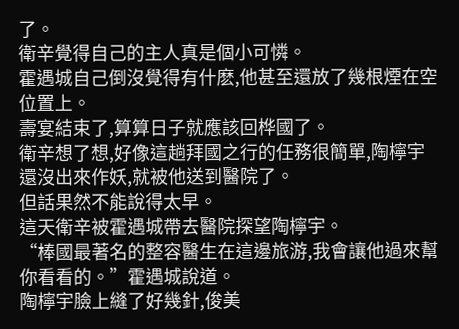了。
衛辛覺得自己的主人真是個小可憐。
霍遇城自己倒沒覺得有什麽,他甚至還放了幾根煙在空位置上。
壽宴結束了,算算日子就應該回桦國了。
衛辛想了想,好像這趟拜國之行的任務很簡單,陶檸宇還沒出來作妖,就被他送到醫院了。
但話果然不能說得太早。
這天衛辛被霍遇城帶去醫院探望陶檸宇。
“棒國最著名的整容醫生在這邊旅游,我會讓他過來幫你看看的。”霍遇城說道。
陶檸宇臉上縫了好幾針,俊美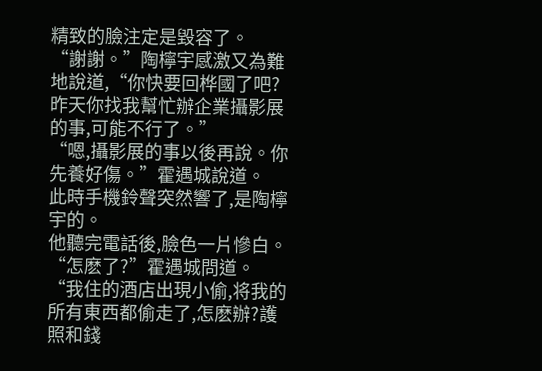精致的臉注定是毀容了。
“謝謝。”陶檸宇感激又為難地說道,“你快要回桦國了吧?昨天你找我幫忙辦企業攝影展的事,可能不行了。”
“嗯,攝影展的事以後再說。你先養好傷。”霍遇城說道。
此時手機鈴聲突然響了,是陶檸宇的。
他聽完電話後,臉色一片慘白。
“怎麽了?”霍遇城問道。
“我住的酒店出現小偷,将我的所有東西都偷走了,怎麽辦?護照和錢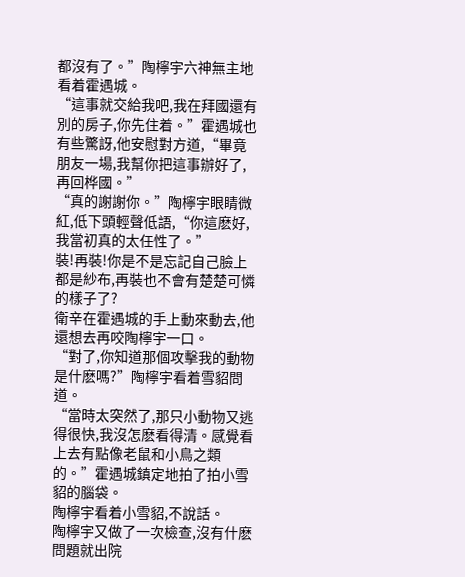都沒有了。”陶檸宇六神無主地看着霍遇城。
“這事就交給我吧,我在拜國還有別的房子,你先住着。”霍遇城也有些驚訝,他安慰對方道,“畢竟朋友一場,我幫你把這事辦好了,再回桦國。”
“真的謝謝你。”陶檸宇眼睛微紅,低下頭輕聲低語,“你這麽好,我當初真的太任性了。”
裝!再裝!你是不是忘記自己臉上都是紗布,再裝也不會有楚楚可憐的樣子了?
衛辛在霍遇城的手上動來動去,他還想去再咬陶檸宇一口。
“對了,你知道那個攻擊我的動物是什麽嗎?”陶檸宇看着雪貂問道。
“當時太突然了,那只小動物又逃得很快,我沒怎麽看得清。感覺看上去有點像老鼠和小鳥之類的。”霍遇城鎮定地拍了拍小雪貂的腦袋。
陶檸宇看着小雪貂,不說話。
陶檸宇又做了一次檢查,沒有什麽問題就出院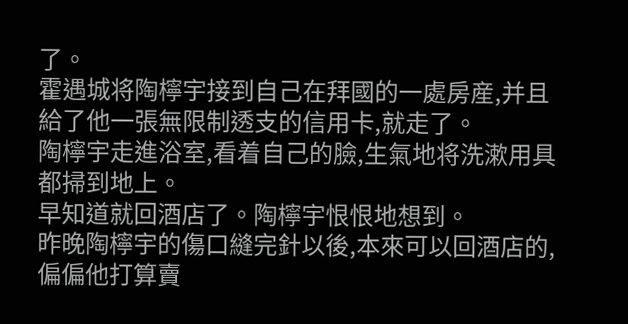了。
霍遇城将陶檸宇接到自己在拜國的一處房産,并且給了他一張無限制透支的信用卡,就走了。
陶檸宇走進浴室,看着自己的臉,生氣地将洗漱用具都掃到地上。
早知道就回酒店了。陶檸宇恨恨地想到。
昨晚陶檸宇的傷口縫完針以後,本來可以回酒店的,偏偏他打算賣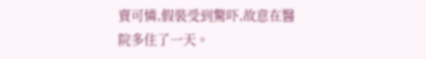賣可憐,假裝受到驚吓,故意在醫院多住了一天。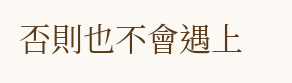否則也不會遇上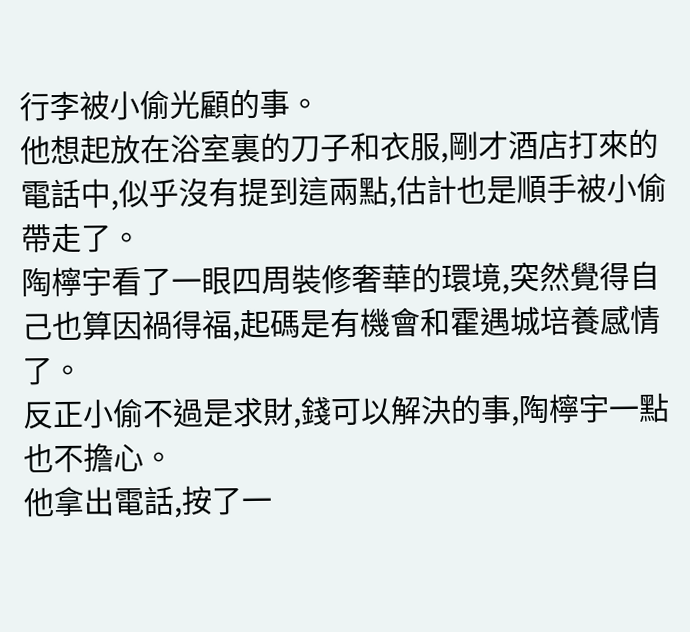行李被小偷光顧的事。
他想起放在浴室裏的刀子和衣服,剛才酒店打來的電話中,似乎沒有提到這兩點,估計也是順手被小偷帶走了。
陶檸宇看了一眼四周裝修奢華的環境,突然覺得自己也算因禍得福,起碼是有機會和霍遇城培養感情了。
反正小偷不過是求財,錢可以解決的事,陶檸宇一點也不擔心。
他拿出電話,按了一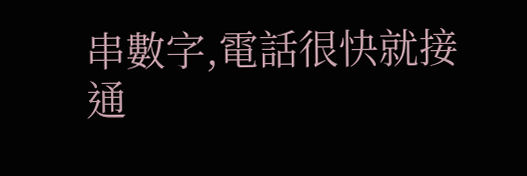串數字,電話很快就接通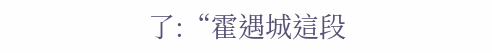了:“霍遇城這段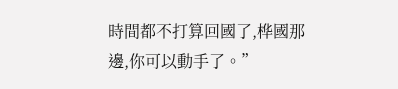時間都不打算回國了,桦國那邊,你可以動手了。”